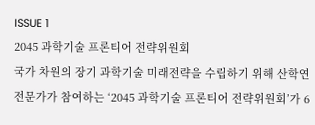ISSUE 1
2045 과학기술 프론티어 전략위원회
국가 차원의 장기 과학기술 미래전략을 수립하기 위해 산학연 전문가가 참여하는 ‘2045 과학기술 프론티어 전략위원회’가 6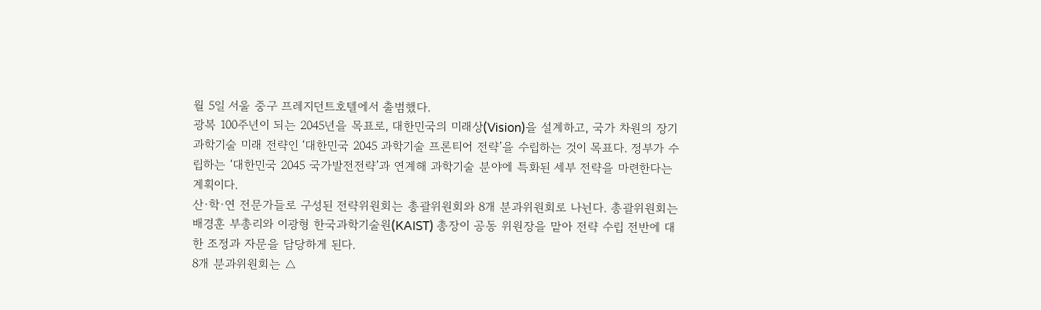월 5일 서울 중구 프레지던트호텔에서 출범했다.
광복 100주년이 되는 2045년을 목표로, 대한민국의 미래상(Vision)을 설계하고, 국가 차원의 장기 과학기술 미래 전략인 ‘대한민국 2045 과학기술 프론티어 전략’을 수립하는 것이 목표다. 정부가 수립하는 ‘대한민국 2045 국가발전전략’과 연계해 과학기술 분야에 특화된 세부 전략을 마련한다는 계획이다.
산·학·연 전문가들로 구성된 전략위원회는 총괄위원회와 8개 분과위원회로 나뉜다. 총괄위원회는 배경훈 부총리와 이광형 한국과학기술원(KAIST) 총장이 공동 위원장을 맡아 전략 수립 전반에 대한 조정과 자문을 담당하게 된다.
8개 분과위원회는 △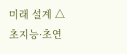미래 설계 △초지능·초연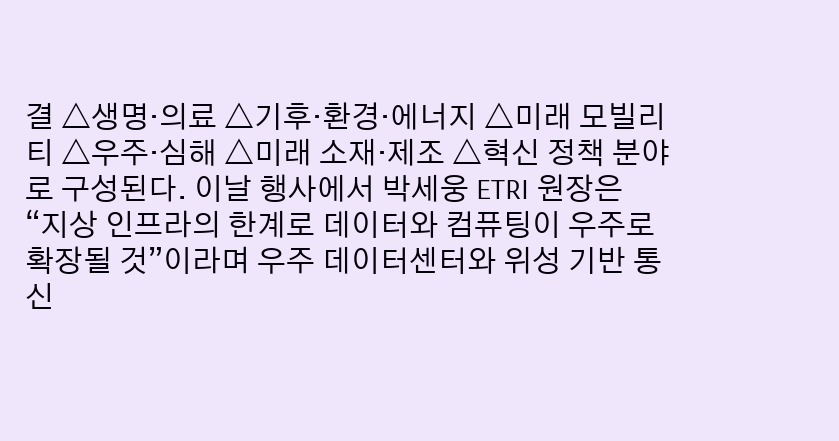결 △생명·의료 △기후·환경·에너지 △미래 모빌리티 △우주·심해 △미래 소재·제조 △혁신 정책 분야로 구성된다. 이날 행사에서 박세웅 ETRI 원장은 “지상 인프라의 한계로 데이터와 컴퓨팅이 우주로 확장될 것”이라며 우주 데이터센터와 위성 기반 통신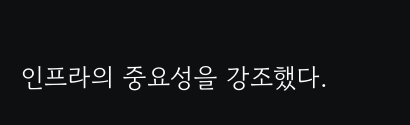인프라의 중요성을 강조했다.